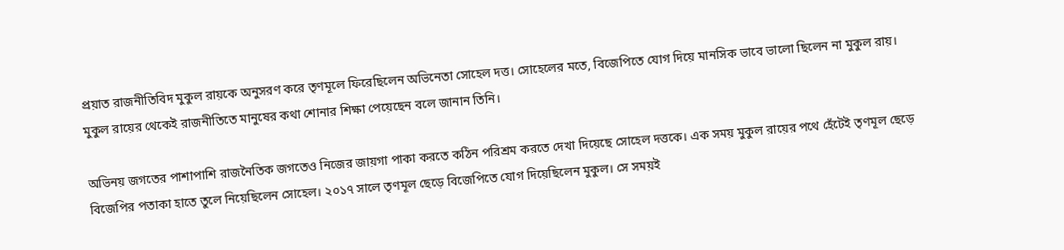প্রয়াত রাজনীতিবিদ মুকুল রায়কে অনুসরণ করে তৃণমূলে ফিরেছিলেন অভিনেতা সোহেল দত্ত। সোহেলের মতে, বিজেপিতে যোগ দিয়ে মানসিক ভাবে ভালো ছিলেন না মুকুল রায়। মুকুল রায়ের থেকেই রাজনীতিতে মানুষের কথা শোনার শিক্ষা পেয়েছেন বলে জানান তিনি।

অভিনয় জগতের পাশাপাশি রাজনৈতিক জগতেও নিজের জায়গা পাকা করতে কঠিন পরিশ্রম করতে দেখা দিয়েছে সোহেল দত্তকে। এক সময় মুকুল রায়ের পথে হেঁটেই তৃণমূল ছেড়ে বিজেপির পতাকা হাতে তুলে নিয়েছিলেন সোহেল। ২০১৭ সালে তৃণমূল ছেড়ে বিজেপিতে যোগ দিয়েছিলেন মুকুল। সে সময়ই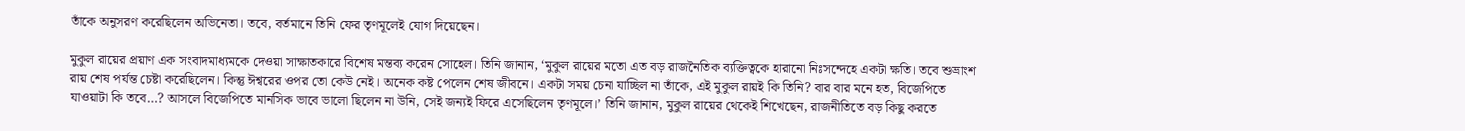তাঁকে অনুসরণ করেছিলেন অভিনেতা। তবে, বর্তমানে তিনি ফের তৃণমূলেই যোগ দিয়েছেন।

মুকুল রায়ের প্রয়াণ এক সংবাদমাধ্যমকে দেওয়া সাক্ষাতকারে বিশেষ মন্তব্য করেন সোহেল। তিনি জানান, ‘মুকুল রায়ের মতো এত বড় রাজনৈতিক ব্যক্তিত্বকে হারানো নিঃসন্দেহে একটা ক্ষতি। তবে শুভ্রাংশ রায় শেষ পর্যন্ত চেষ্টা করেছিলেন। কিন্তু ঈশ্বরের ওপর তো কেউ নেই। অনেক কষ্ট পেলেন শেষ জীবনে। একটা সময় চেনা যাচ্ছিল না তাঁকে, এই মুকুল রায়ই কি তিনি? বার বার মনে হত, বিজেপিতে যাওয়াটা কি তবে…? আসলে বিজেপিতে মানসিক ভাবে ভালো ছিলেন না উনি, সেই জন্যই ফিরে এসেছিলেন তৃণমূলে।’ তিনি জানান, মুকুল রায়ের থেকেই শিখেছেন, রাজনীতিতে বড় কিছু করতে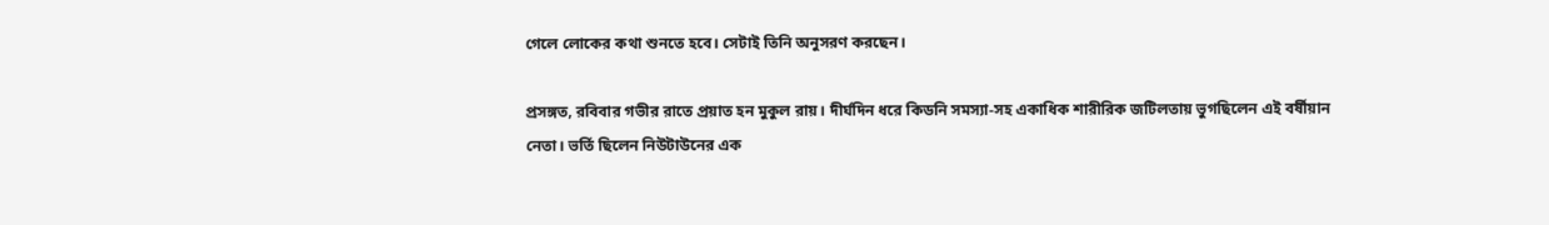গেলে লোকের কথা শুনতে হবে। সেটাই তিনি অনুসরণ করছেন।

প্রসঙ্গত, রবিবার গভীর রাতে প্রয়াত হন মুকুল রায়। দীর্ঘদিন ধরে কিডনি সমস্যা-সহ একাধিক শারীরিক জটিলতায় ভুগছিলেন এই বর্ষীয়ান নেতা। ভর্তি ছিলেন নিউটাউনের এক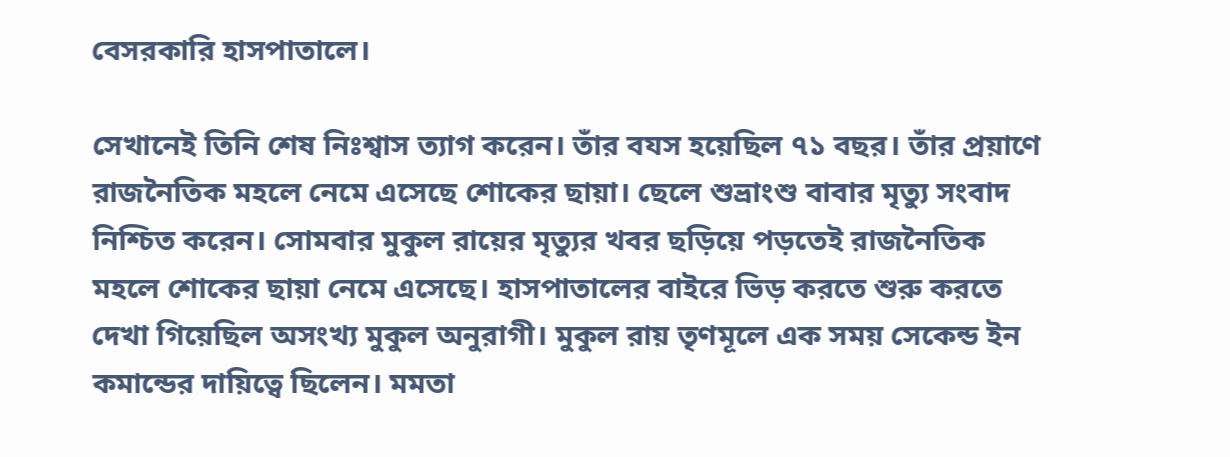বেসরকারি হাসপাতালে।

সেখানেই তিনি শেষ নিঃশ্বাস ত্যাগ করেন। তাঁর বযস হয়েছিল ৭১ বছর। তাঁর প্রয়াণে রাজনৈতিক মহলে নেমে এসেছে শোকের ছায়া। ছেলে শুভ্রাংশু বাবার মৃত্যু সংবাদ নিশ্চিত করেন। সোমবার মুকুল রায়ের মৃত্যুর খবর ছড়িয়ে পড়তেই রাজনৈতিক মহলে শোকের ছায়া নেমে এসেছে। হাসপাতালের বাইরে ভিড় করতে শুরু করতে দেখা গিয়েছিল অসংখ্য মুকুল অনুরাগী। মুকুল রায় তৃণমূলে এক সময় সেকেন্ড ইন কমান্ডের দায়িত্বে ছিলেন। মমতা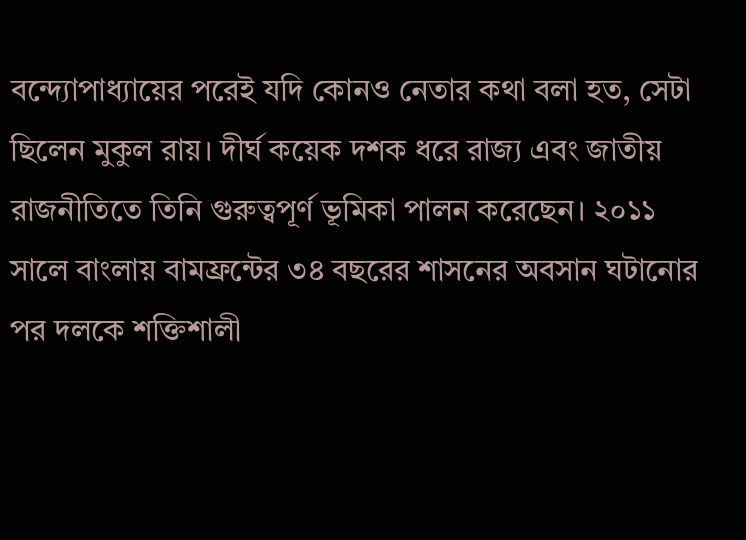বন্দ্যোপাধ্যায়ের পরেই যদি কোনও নেতার কথা বলা হত, সেটা ছিলেন মুকুল রায়। দীর্ঘ কয়েক দশক ধরে রাজ্য এবং জাতীয় রাজনীতিতে তিনি গুরুত্বপূর্ণ ভূমিকা পালন করেছেন। ২০১১ সালে বাংলায় বামফ্রন্টের ৩৪ বছরের শাসনের অবসান ঘটানোর পর দলকে শক্তিশালী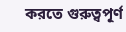করতে গুরুত্বপূর্ণ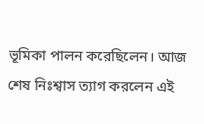ভূমিকা পালন করেছিলেন। আজ শেষ নিঃশ্বাস ত্যাগ করলেন এই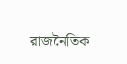রাজনৈতিক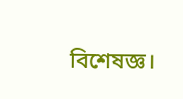বিশেষজ্ঞ।